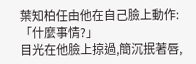葉知柏任由他在自己臉上動作:「什麼事情?」
目光在他臉上掠過,簡沉抿著唇,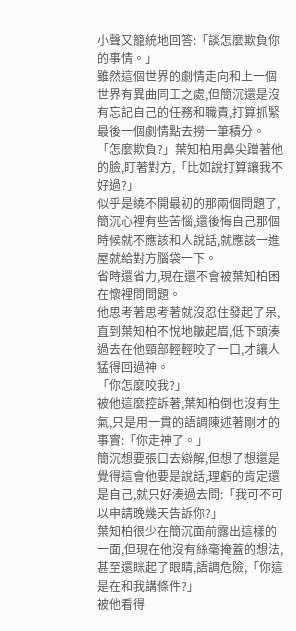小聲又籠統地回答:「談怎麼欺負你的事情。」
雖然這個世界的劇情走向和上一個世界有異曲同工之處,但簡沉還是沒有忘記自己的任務和職責,打算抓緊最後一個劇情點去撈一筆積分。
「怎麼欺負?」葉知柏用鼻尖蹭著他的臉,盯著對方,「比如說打算讓我不好過?」
似乎是繞不開最初的那兩個問題了,簡沉心裡有些苦惱,還後悔自己那個時候就不應該和人說話,就應該一進屋就給對方腦袋一下。
省時還省力,現在還不會被葉知柏困在懷裡問問題。
他思考著思考著就沒忍住發起了呆,直到葉知柏不悅地皺起眉,低下頭湊過去在他頸部輕輕咬了一口,才讓人猛得回過神。
「你怎麼咬我?」
被他這麼控訴著,葉知柏倒也沒有生氣,只是用一貫的語調陳述著剛才的事實:「你走神了。」
簡沉想要張口去辯解,但想了想還是覺得這會他要是說話,理虧的肯定還是自己,就只好湊過去問:「我可不可以申請晚幾天告訴你?」
葉知柏很少在簡沉面前露出這樣的一面,但現在他沒有絲毫掩蓋的想法,甚至還眯起了眼睛,語調危險,「你這是在和我講條件?」
被他看得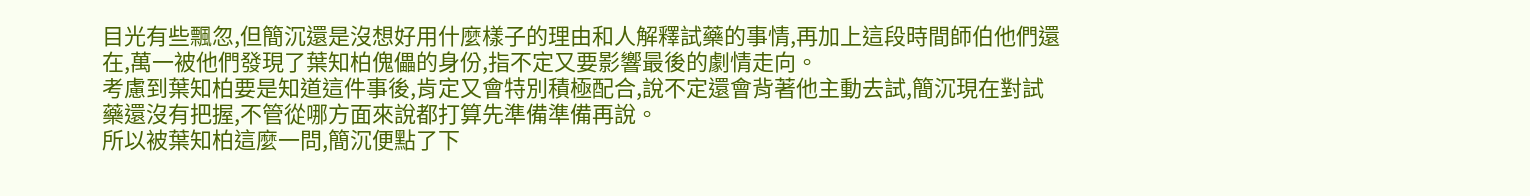目光有些飄忽,但簡沉還是沒想好用什麼樣子的理由和人解釋試藥的事情,再加上這段時間師伯他們還在,萬一被他們發現了葉知柏傀儡的身份,指不定又要影響最後的劇情走向。
考慮到葉知柏要是知道這件事後,肯定又會特別積極配合,說不定還會背著他主動去試,簡沉現在對試藥還沒有把握,不管從哪方面來說都打算先準備準備再說。
所以被葉知柏這麼一問,簡沉便點了下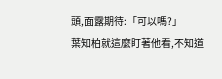頭,面露期待:「可以嗎?」
葉知柏就這麼盯著他看,不知道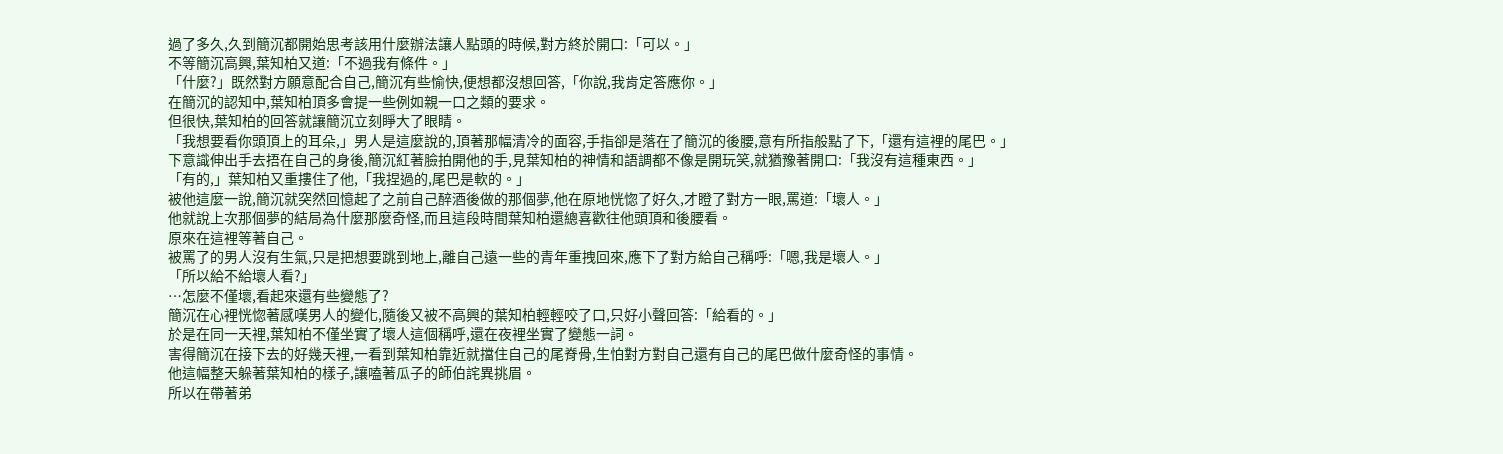過了多久,久到簡沉都開始思考該用什麼辦法讓人點頭的時候,對方終於開口:「可以。」
不等簡沉高興,葉知柏又道:「不過我有條件。」
「什麼?」既然對方願意配合自己,簡沉有些愉快,便想都沒想回答,「你說,我肯定答應你。」
在簡沉的認知中,葉知柏頂多會提一些例如親一口之類的要求。
但很快,葉知柏的回答就讓簡沉立刻睜大了眼睛。
「我想要看你頭頂上的耳朵,」男人是這麼說的,頂著那幅清冷的面容,手指卻是落在了簡沉的後腰,意有所指般點了下,「還有這裡的尾巴。」
下意識伸出手去捂在自己的身後,簡沉紅著臉拍開他的手,見葉知柏的神情和語調都不像是開玩笑,就猶豫著開口:「我沒有這種東西。」
「有的,」葉知柏又重摟住了他,「我捏過的,尾巴是軟的。」
被他這麼一說,簡沉就突然回憶起了之前自己醉酒後做的那個夢,他在原地恍惚了好久,才瞪了對方一眼,罵道:「壞人。」
他就說上次那個夢的結局為什麼那麼奇怪,而且這段時間葉知柏還總喜歡往他頭頂和後腰看。
原來在這裡等著自己。
被罵了的男人沒有生氣,只是把想要跳到地上,離自己遠一些的青年重拽回來,應下了對方給自己稱呼:「嗯,我是壞人。」
「所以給不給壞人看?」
…怎麼不僅壞,看起來還有些變態了?
簡沉在心裡恍惚著感嘆男人的變化,隨後又被不高興的葉知柏輕輕咬了口,只好小聲回答:「給看的。」
於是在同一天裡,葉知柏不僅坐實了壞人這個稱呼,還在夜裡坐實了變態一詞。
害得簡沉在接下去的好幾天裡,一看到葉知柏靠近就擋住自己的尾脊骨,生怕對方對自己還有自己的尾巴做什麼奇怪的事情。
他這幅整天躲著葉知柏的樣子,讓嗑著瓜子的師伯詫異挑眉。
所以在帶著弟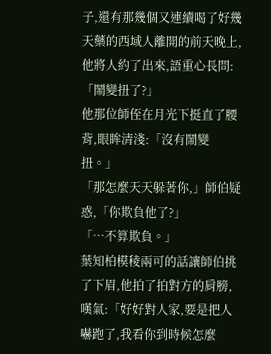子,還有那幾個又連續喝了好幾天藥的西域人離開的前天晚上,他將人約了出來,語重心長問:「鬧變扭了?」
他那位師侄在月光下挺直了腰背,眼眸清淺:「沒有鬧變扭。」
「那怎麼天天躲著你,」師伯疑惑,「你欺負他了?」
「…不算欺負。」
葉知柏模稜兩可的話讓師伯挑了下眉,他拍了拍對方的肩膀,嘆氣:「好好對人家,要是把人嚇跑了,我看你到時候怎麼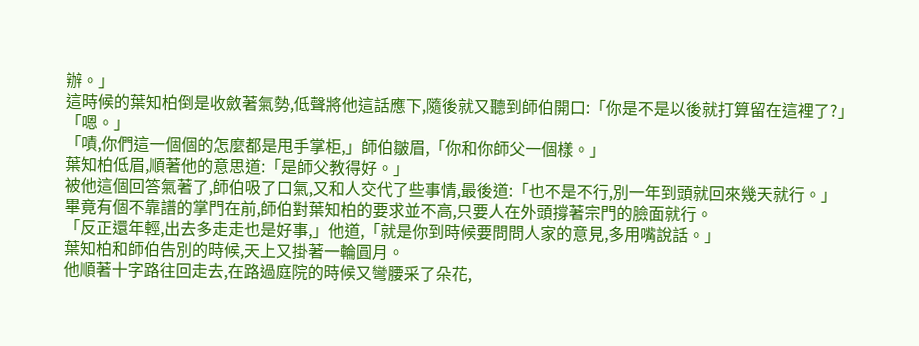辦。」
這時候的葉知柏倒是收斂著氣勢,低聲將他這話應下,隨後就又聽到師伯開口:「你是不是以後就打算留在這裡了?」
「嗯。」
「嘖,你們這一個個的怎麼都是甩手掌柜,」師伯皺眉,「你和你師父一個樣。」
葉知柏低眉,順著他的意思道:「是師父教得好。」
被他這個回答氣著了,師伯吸了口氣,又和人交代了些事情,最後道:「也不是不行,別一年到頭就回來幾天就行。」
畢竟有個不靠譜的掌門在前,師伯對葉知柏的要求並不高,只要人在外頭撐著宗門的臉面就行。
「反正還年輕,出去多走走也是好事,」他道,「就是你到時候要問問人家的意見,多用嘴說話。」
葉知柏和師伯告別的時候,天上又掛著一輪圓月。
他順著十字路往回走去,在路過庭院的時候又彎腰采了朵花,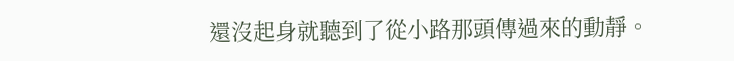還沒起身就聽到了從小路那頭傳過來的動靜。